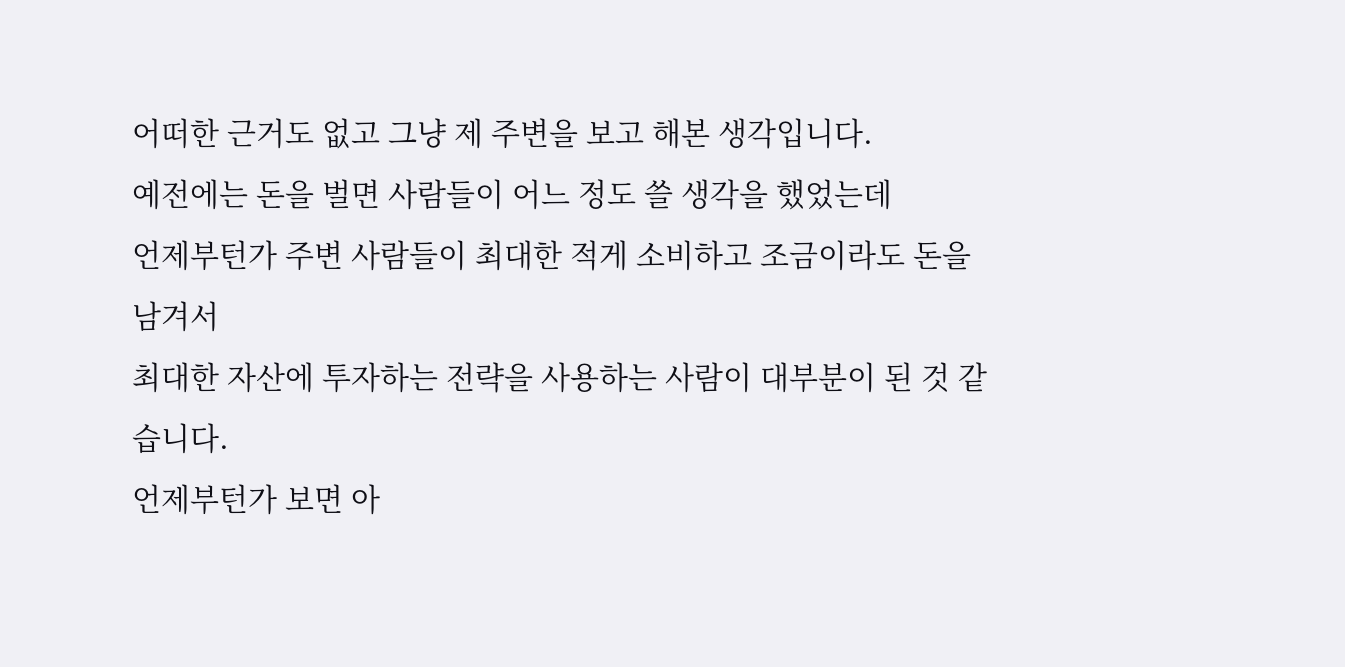어떠한 근거도 없고 그냥 제 주변을 보고 해본 생각입니다.
예전에는 돈을 벌면 사람들이 어느 정도 쓸 생각을 했었는데
언제부턴가 주변 사람들이 최대한 적게 소비하고 조금이라도 돈을 남겨서
최대한 자산에 투자하는 전략을 사용하는 사람이 대부분이 된 것 같습니다.
언제부턴가 보면 아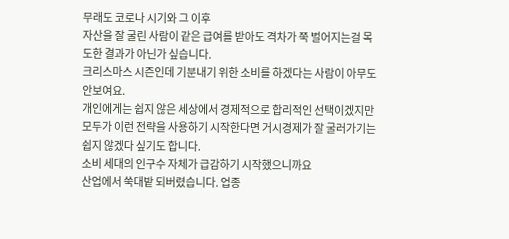무래도 코로나 시기와 그 이후
자산을 잘 굴린 사람이 같은 급여를 받아도 격차가 쭉 벌어지는걸 목도한 결과가 아닌가 싶습니다.
크리스마스 시즌인데 기분내기 위한 소비를 하겠다는 사람이 아무도 안보여요.
개인에게는 쉽지 않은 세상에서 경제적으로 합리적인 선택이겠지만
모두가 이런 전략을 사용하기 시작한다면 거시경제가 잘 굴러가기는 쉽지 않겠다 싶기도 합니다.
소비 세대의 인구수 자체가 급감하기 시작했으니까요
산업에서 쑥대밭 되버렸습니다. 업종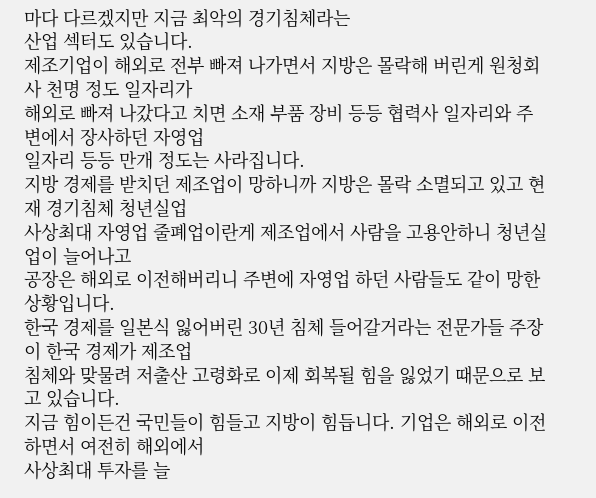마다 다르겠지만 지금 최악의 경기침체라는
산업 섹터도 있습니다.
제조기업이 해외로 전부 빠져 나가면서 지방은 몰락해 버린게 원청회사 천명 정도 일자리가
해외로 빠져 나갔다고 치면 소재 부품 장비 등등 협력사 일자리와 주변에서 장사하던 자영업
일자리 등등 만개 정도는 사라집니다.
지방 경제를 받치던 제조업이 망하니까 지방은 몰락 소멸되고 있고 현재 경기침체 청년실업
사상최대 자영업 줄폐업이란게 제조업에서 사람을 고용안하니 청년실업이 늘어나고
공장은 해외로 이전해버리니 주변에 자영업 하던 사람들도 같이 망한 상황입니다.
한국 경제를 일본식 잃어버린 30년 침체 들어갈거라는 전문가들 주장이 한국 경제가 제조업
침체와 맞물려 저출산 고령화로 이제 회복될 힘을 잃었기 때문으로 보고 있습니다.
지금 힘이든건 국민들이 힘들고 지방이 힘듭니다. 기업은 해외로 이전하면서 여전히 해외에서
사상최대 투자를 늘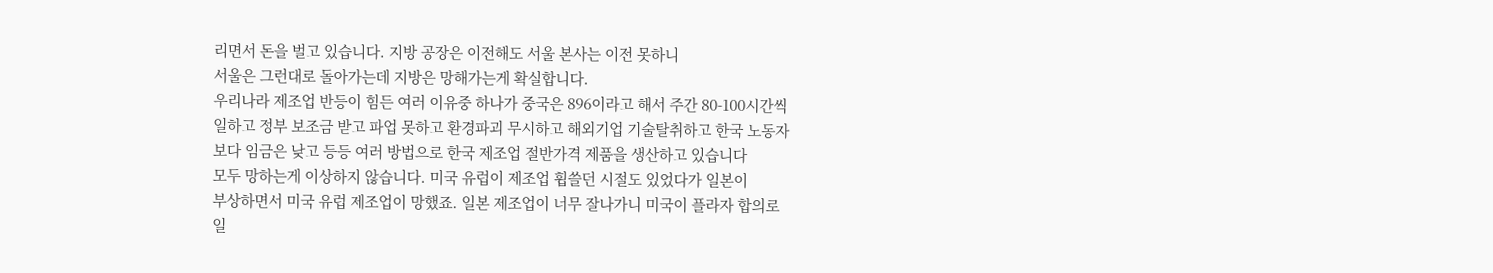리면서 돈을 벌고 있습니다. 지방 공장은 이전해도 서울 본사는 이전 못하니
서울은 그런대로 돌아가는데 지방은 망해가는게 확실합니다.
우리나라 제조업 반등이 힘든 여러 이유중 하나가 중국은 896이라고 해서 주간 80-100시간씩
일하고 정부 보조금 받고 파업 못하고 환경파괴 무시하고 해외기업 기술탈취하고 한국 노동자
보다 임금은 낮고 등등 여러 방법으로 한국 제조업 절반가격 제품을 생산하고 있습니다
모두 망하는게 이상하지 않습니다. 미국 유럽이 제조업 휩쓸던 시절도 있었다가 일본이
부상하면서 미국 유럽 제조업이 망했죠. 일본 제조업이 너무 잘나가니 미국이 플라자 합의로
일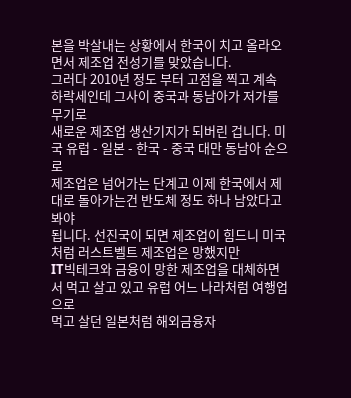본을 박살내는 상황에서 한국이 치고 올라오면서 제조업 전성기를 맞았습니다.
그러다 2010년 정도 부터 고점을 찍고 계속 하락세인데 그사이 중국과 동남아가 저가를 무기로
새로운 제조업 생산기지가 되버린 겁니다. 미국 유럽 - 일본 - 한국 - 중국 대만 동남아 순으로
제조업은 넘어가는 단계고 이제 한국에서 제대로 돌아가는건 반도체 정도 하나 남았다고 봐야
됩니다. 선진국이 되면 제조업이 힘드니 미국처럼 러스트벨트 제조업은 망했지만
IT빅테크와 금융이 망한 제조업을 대체하면서 먹고 살고 있고 유럽 어느 나라처럼 여행업으로
먹고 살던 일본처럼 해외금융자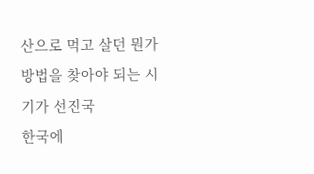산으로 먹고 살던 뭔가 방법을 찾아야 되는 시기가 선진국
한국에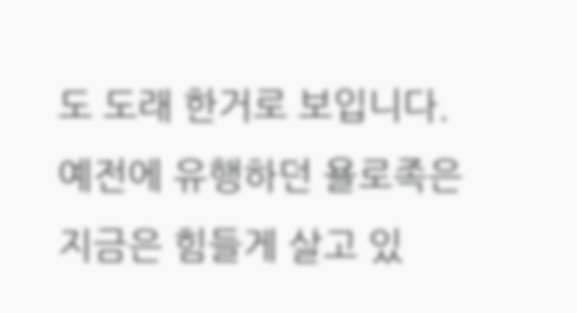도 도래 한거로 보입니다.
예전에 유행하던 욜로족은 지금은 힘들게 살고 있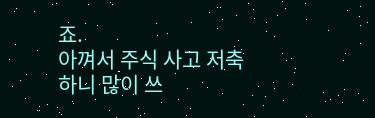죠.
아껴서 주식 사고 저축하니 많이 쓰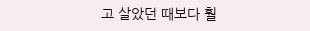고 살았던 때보다 훨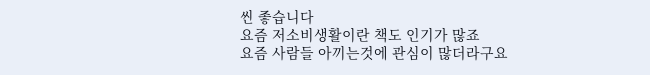씬 좋습니다
요즘 저소비생활이란 책도 인기가 많죠
요즘 사람들 아끼는것에 관심이 많더라구요